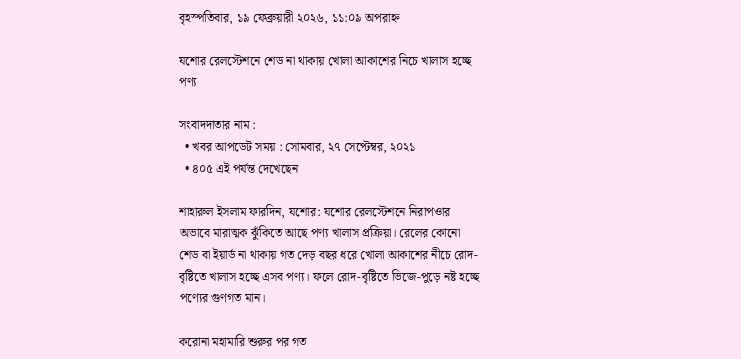বৃহস্পতিবার, ১৯ ফেব্রুয়ারী ২০২৬, ১১:০৯ অপরাহ্ন

যশোর রেলস্টেশনে শেড না থাকায় খোলা আকাশের নিচে খালাস হচ্ছে পণ্য

সংবাদদাতার নাম :
  • খবর আপডেট সময় : সোমবার, ২৭ সেপ্টেম্বর, ২০২১
  • ৪০৫ এই পর্যন্ত দেখেছেন

শাহারুল ইসলাম ফারদিন, যশোর: যশোর রেলস্টেশনে নিরাপওার অভাবে মারাত্মক ঝুঁকিতে আছে পণ্য খালাস প্রক্রিয়া। রেলের কোনো শেড বা ইয়ার্ড না থাকায় গত দেড় বছর ধরে খোলা আকাশের নীচে রোদ-বৃষ্টিতে খালাস হচ্ছে এসব পণ্য। ফলে রোদ-বৃষ্টিতে ভিজে-পুড়ে নষ্ট হচ্ছে পণ্যের গুণগত মান।

করোনা মহামারি শুরুর পর গত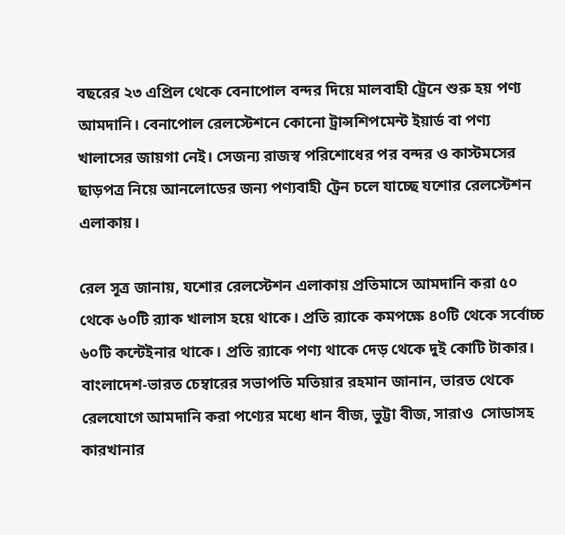বছরের ২৩ এপ্রিল থেকে বেনাপোল বন্দর দিয়ে মালবাহী ট্রেনে শুরু হয় পণ্য আমদানি। বেনাপোল রেলস্টেশনে কোনো ট্রান্সশিপমেন্ট ইয়ার্ড বা পণ্য খালাসের জায়গা নেই। সেজন্য রাজস্ব পরিশোধের পর বন্দর ও কাস্টমসের ছাড়পত্র নিয়ে আনলোডের জন্য পণ্যবাহী ট্রেন চলে যাচ্ছে যশোর রেলস্টেশন এলাকায়।

রেল সূত্র জানায়, যশোর রেলস্টেশন এলাকায় প্রতিমাসে আমদানি করা ৫০ থেকে ৬০টি র‌্যাক খালাস হয়ে থাকে। প্রতি র‌্যাকে কমপক্ষে ৪০টি থেকে সর্বোচ্চ ৬০টি কন্টেইনার থাকে। প্রতি র‌্যাকে পণ্য থাকে দেড় থেকে দুই কোটি টাকার। বাংলাদেশ-ভারত চেম্বারের সভাপতি মতিয়ার রহমান জানান, ভারত থেকে রেলযোগে আমদানি করা পণ্যের মধ্যে ধান বীজ, ভুট্টা বীজ, সারাও  সোডাসহ কারখানার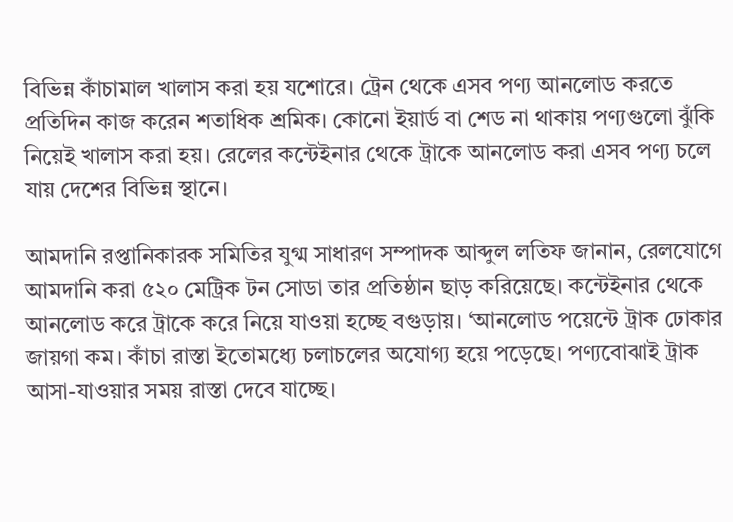বিভিন্ন কাঁচামাল খালাস করা হয় যশোরে। ট্রেন থেকে এসব পণ্য আনলোড করতে প্রতিদিন কাজ করেন শতাধিক শ্রমিক। কোনো ইয়ার্ড বা শেড না থাকায় পণ্যগুলো ঝুঁকি নিয়েই খালাস করা হয়। রেলের কন্টেইনার থেকে ট্রাকে আনলোড করা এসব পণ্য চলে যায় দেশের বিভিন্ন স্থানে।

আমদানি রপ্তানিকারক সমিতির যুগ্ম সাধারণ সম্পাদক আব্দুল লতিফ জানান, রেলযোগে আমদানি করা ৫২০ মেট্রিক টন সোডা তার প্রতিষ্ঠান ছাড় করিয়েছে। কন্টেইনার থেকে আনলোড করে ট্রাকে করে নিয়ে যাওয়া হচ্ছে বগুড়ায়। ‘আনলোড পয়েন্টে ট্রাক ঢোকার জায়গা কম। কাঁচা রাস্তা ইতোমধ্যে চলাচলের অযোগ্য হয়ে পড়েছে। পণ্যবোঝাই ট্রাক আসা-যাওয়ার সময় রাস্তা দেবে যাচ্ছে।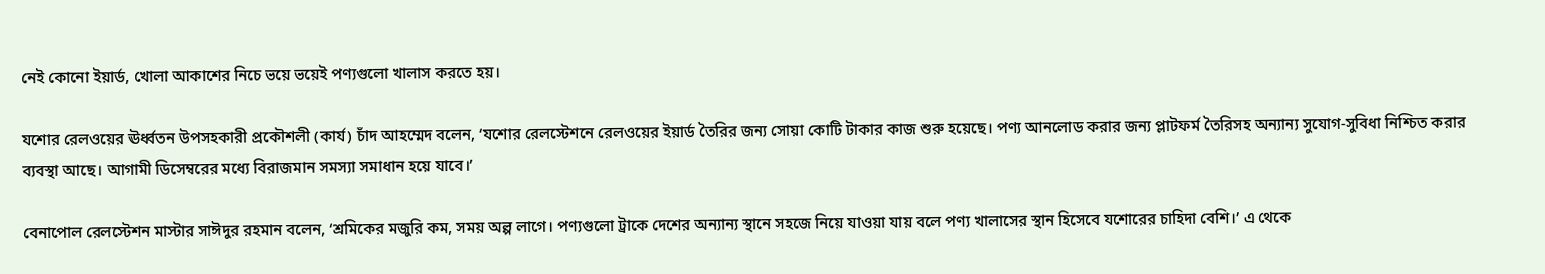নেই কোনো ইয়ার্ড, খোলা আকাশের নিচে ভয়ে ভয়েই পণ্যগুলো খালাস করতে হয়।

যশোর রেলওয়ের ঊর্ধ্বতন উপসহকারী প্রকৌশলী (কার্য) চাঁদ আহম্মেদ বলেন, ‘যশোর রেলস্টেশনে রেলওয়ের ইয়ার্ড তৈরির জন্য সোয়া কোটি টাকার কাজ শুরু হয়েছে। পণ্য আনলোড করার জন্য প্লাটফর্ম তৈরিসহ অন্যান্য সুযোগ-সুবিধা নিশ্চিত করার ব্যবস্থা আছে। আগামী ডিসেম্বরের মধ্যে বিরাজমান সমস্যা সমাধান হয়ে যাবে।’

বেনাপোল রেলস্টেশন মাস্টার সাঈদুর রহমান বলেন, ‘শ্রমিকের মজুরি কম, সময় অল্প লাগে। পণ্যগুলো ট্রাকে দেশের অন্যান্য স্থানে সহজে নিয়ে যাওয়া যায় বলে পণ্য খালাসের স্থান হিসেবে যশোরের চাহিদা বেশি।’ এ থেকে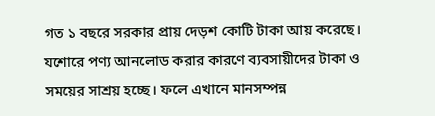গত ১ বছরে সরকার প্রায় দেড়শ কোটি টাকা আয় করেছে। যশোরে পণ্য আনলোড করার কারণে ব্যবসায়ীদের টাকা ও সময়ের সাশ্রয় হচ্ছে। ফলে এখানে মানসম্পন্ন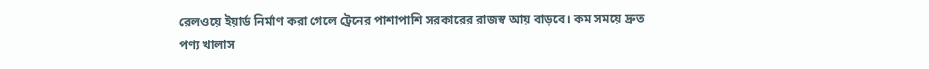রেলওয়ে ইয়ার্ড নির্মাণ করা গেলে ট্রেনের পাশাপাশি সরকারের রাজস্ব আয় বাড়বে। কম সময়ে দ্রুত পণ্য খালাস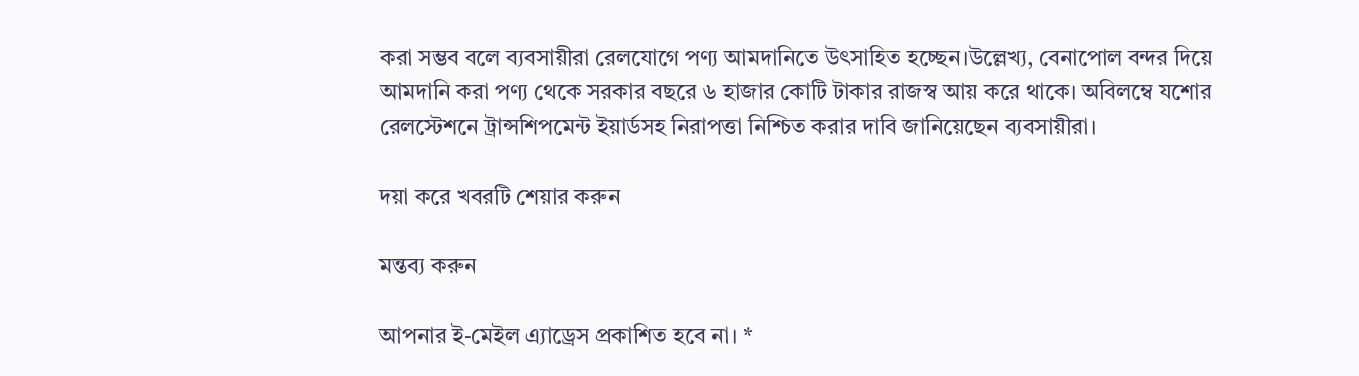করা সম্ভব বলে ব্যবসায়ীরা রেলযোগে পণ্য আমদানিতে উৎসাহিত হচ্ছেন।উল্লেখ্য, বেনাপোল বন্দর দিয়ে আমদানি করা পণ্য থেকে সরকার বছরে ৬ হাজার কোটি টাকার রাজস্ব আয় করে থাকে। অবিলম্বে যশোর রেলস্টেশনে ট্রান্সশিপমেন্ট ইয়ার্ডসহ নিরাপত্তা নিশ্চিত করার দাবি জানিয়েছেন ব্যবসায়ীরা।

দয়া করে খবরটি শেয়ার করুন

মন্তব্য করুন

আপনার ই-মেইল এ্যাড্রেস প্রকাশিত হবে না। *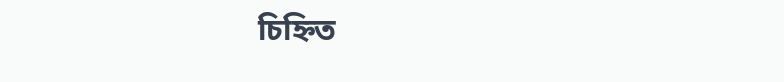চিহ্নিত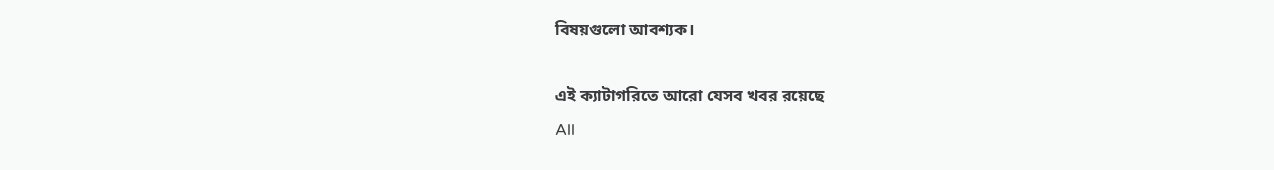বিষয়গুলো আবশ্যক।

এই ক্যাটাগরিতে আরো যেসব খবর রয়েছে
All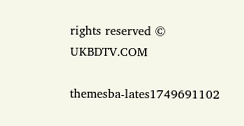rights reserved © UKBDTV.COM

themesba-lates1749691102